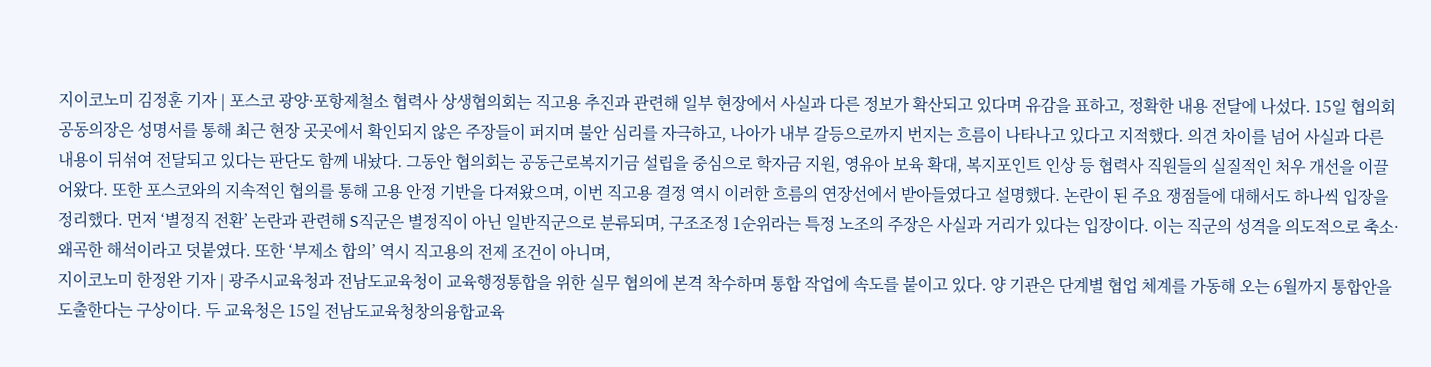지이코노미 김정훈 기자 | 포스코 광양·포항제철소 협력사 상생협의회는 직고용 추진과 관련해 일부 현장에서 사실과 다른 정보가 확산되고 있다며 유감을 표하고, 정확한 내용 전달에 나섰다. 15일 협의회 공동의장은 성명서를 통해 최근 현장 곳곳에서 확인되지 않은 주장들이 퍼지며 불안 심리를 자극하고, 나아가 내부 갈등으로까지 번지는 흐름이 나타나고 있다고 지적했다. 의견 차이를 넘어 사실과 다른 내용이 뒤섞여 전달되고 있다는 판단도 함께 내놨다. 그동안 협의회는 공동근로복지기금 설립을 중심으로 학자금 지원, 영유아 보육 확대, 복지포인트 인상 등 협력사 직원들의 실질적인 처우 개선을 이끌어왔다. 또한 포스코와의 지속적인 협의를 통해 고용 안정 기반을 다져왔으며, 이번 직고용 결정 역시 이러한 흐름의 연장선에서 받아들였다고 설명했다. 논란이 된 주요 쟁점들에 대해서도 하나씩 입장을 정리했다. 먼저 ‘별정직 전환’ 논란과 관련해 S직군은 별정직이 아닌 일반직군으로 분류되며, 구조조정 1순위라는 특정 노조의 주장은 사실과 거리가 있다는 입장이다. 이는 직군의 성격을 의도적으로 축소·왜곡한 해석이라고 덧붙였다. 또한 ‘부제소 합의’ 역시 직고용의 전제 조건이 아니며,
지이코노미 한정완 기자 | 광주시교육청과 전남도교육청이 교육행정통합을 위한 실무 협의에 본격 착수하며 통합 작업에 속도를 붙이고 있다. 양 기관은 단계별 협업 체계를 가동해 오는 6월까지 통합안을 도출한다는 구상이다. 두 교육청은 15일 전남도교육청창의융합교육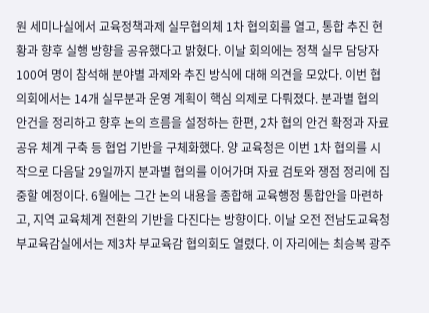원 세미나실에서 교육정책과제 실무협의체 1차 협의회를 열고, 통합 추진 현황과 향후 실행 방향을 공유했다고 밝혔다. 이날 회의에는 정책 실무 담당자 100여 명이 참석해 분야별 과제와 추진 방식에 대해 의견을 모았다. 이번 협의회에서는 14개 실무분과 운영 계획이 핵심 의제로 다뤄졌다. 분과별 협의 안건을 정리하고 향후 논의 흐름을 설정하는 한편, 2차 협의 안건 확정과 자료 공유 체계 구축 등 협업 기반을 구체화했다. 양 교육청은 이번 1차 협의를 시작으로 다음달 29일까지 분과별 협의를 이어가며 자료 검토와 쟁점 정리에 집중할 예정이다. 6월에는 그간 논의 내용을 종합해 교육행정 통합안을 마련하고, 지역 교육체계 전환의 기반을 다진다는 방향이다. 이날 오전 전남도교육청 부교육감실에서는 제3차 부교육감 협의회도 열렸다. 이 자리에는 최승복 광주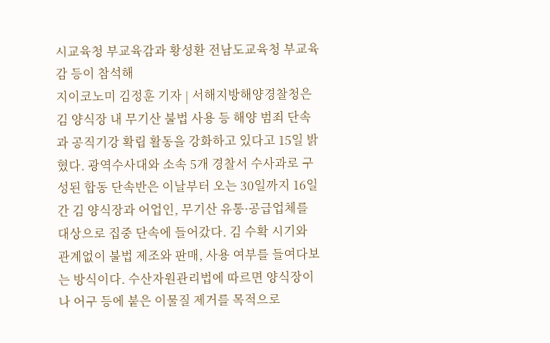시교육청 부교육감과 황성환 전남도교육청 부교육감 등이 참석해
지이코노미 김정훈 기자 | 서해지방해양경찰청은 김 양식장 내 무기산 불법 사용 등 해양 범죄 단속과 공직기강 확립 활동을 강화하고 있다고 15일 밝혔다. 광역수사대와 소속 5개 경찰서 수사과로 구성된 합동 단속반은 이날부터 오는 30일까지 16일간 김 양식장과 어업인, 무기산 유통·공급업체를 대상으로 집중 단속에 들어갔다. 김 수확 시기와 관계없이 불법 제조와 판매, 사용 여부를 들여다보는 방식이다. 수산자원관리법에 따르면 양식장이나 어구 등에 붙은 이물질 제거를 목적으로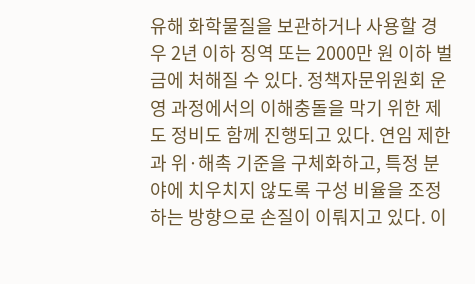유해 화학물질을 보관하거나 사용할 경우 2년 이하 징역 또는 2000만 원 이하 벌금에 처해질 수 있다. 정책자문위원회 운영 과정에서의 이해충돌을 막기 위한 제도 정비도 함께 진행되고 있다. 연임 제한과 위·해촉 기준을 구체화하고, 특정 분야에 치우치지 않도록 구성 비율을 조정하는 방향으로 손질이 이뤄지고 있다. 이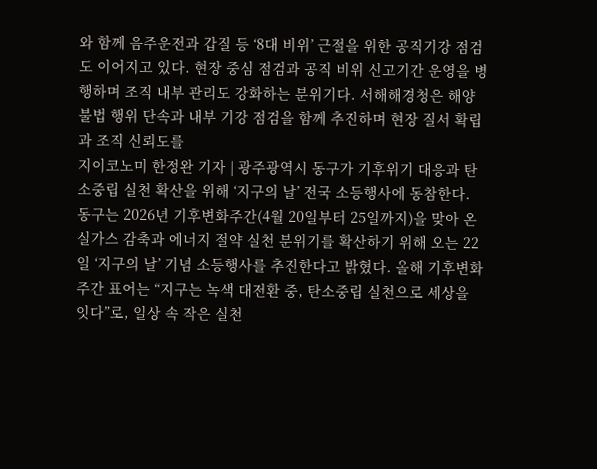와 함께 음주운전과 갑질 등 ‘8대 비위’ 근절을 위한 공직기강 점검도 이어지고 있다. 현장 중심 점검과 공직 비위 신고기간 운영을 병행하며 조직 내부 관리도 강화하는 분위기다. 서해해경청은 해양 불법 행위 단속과 내부 기강 점검을 함께 추진하며 현장 질서 확립과 조직 신뢰도를
지이코노미 한정완 기자 | 광주광역시 동구가 기후위기 대응과 탄소중립 실천 확산을 위해 ‘지구의 날’ 전국 소등행사에 동참한다. 동구는 2026년 기후변화주간(4월 20일부터 25일까지)을 맞아 온실가스 감축과 에너지 절약 실천 분위기를 확산하기 위해 오는 22일 ‘지구의 날’ 기념 소등행사를 추진한다고 밝혔다. 올해 기후변화주간 표어는 “지구는 녹색 대전환 중, 탄소중립 실천으로 세상을 잇다”로, 일상 속 작은 실천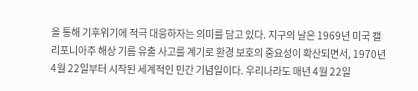을 통해 기후위기에 적극 대응하자는 의미를 담고 있다. 지구의 날은 1969년 미국 캘리포니아주 해상 기름 유출 사고를 계기로 환경 보호의 중요성이 확산되면서, 1970년 4월 22일부터 시작된 세계적인 민간 기념일이다. 우리나라도 매년 4월 22일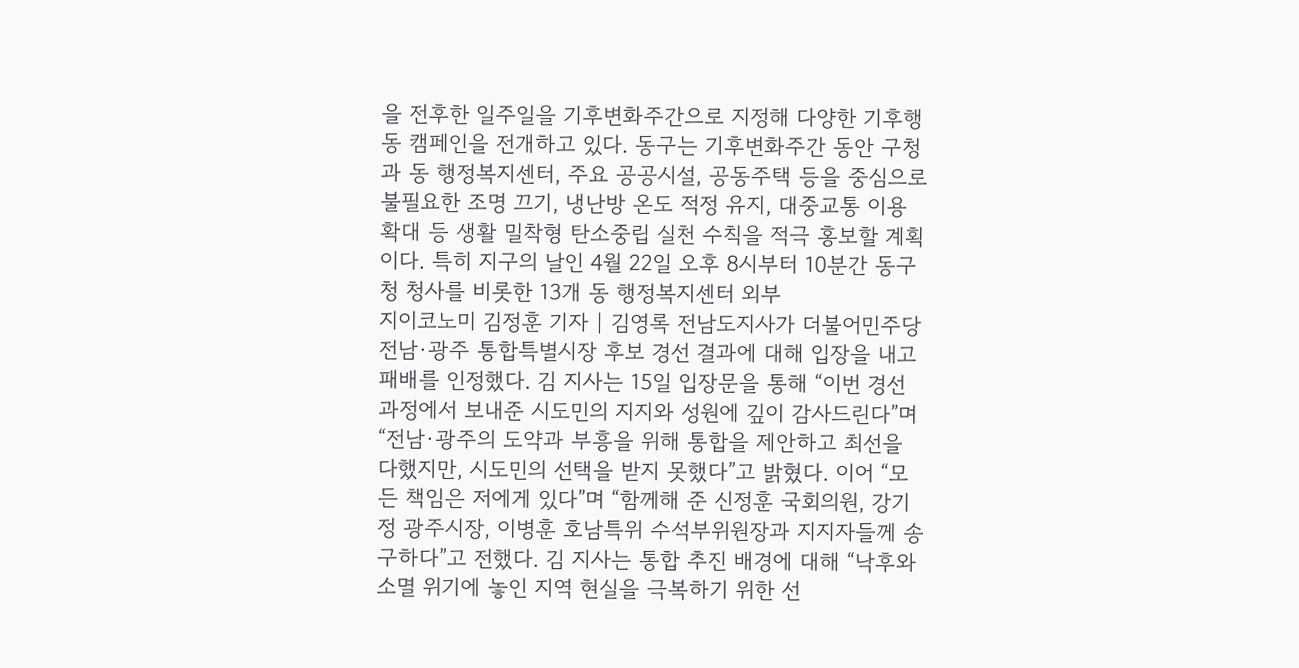을 전후한 일주일을 기후변화주간으로 지정해 다양한 기후행동 캠페인을 전개하고 있다. 동구는 기후변화주간 동안 구청과 동 행정복지센터, 주요 공공시설, 공동주택 등을 중심으로 불필요한 조명 끄기, 냉난방 온도 적정 유지, 대중교통 이용 확대 등 생활 밀착형 탄소중립 실천 수칙을 적극 홍보할 계획이다. 특히 지구의 날인 4월 22일 오후 8시부터 10분간 동구청 청사를 비롯한 13개 동 행정복지센터 외부
지이코노미 김정훈 기자 | 김영록 전남도지사가 더불어민주당 전남·광주 통합특별시장 후보 경선 결과에 대해 입장을 내고 패배를 인정했다. 김 지사는 15일 입장문을 통해 “이번 경선 과정에서 보내준 시도민의 지지와 성원에 깊이 감사드린다”며 “전남·광주의 도약과 부흥을 위해 통합을 제안하고 최선을 다했지만, 시도민의 선택을 받지 못했다”고 밝혔다. 이어 “모든 책임은 저에게 있다”며 “함께해 준 신정훈 국회의원, 강기정 광주시장, 이병훈 호남특위 수석부위원장과 지지자들께 송구하다”고 전했다. 김 지사는 통합 추진 배경에 대해 “낙후와 소멸 위기에 놓인 지역 현실을 극복하기 위한 선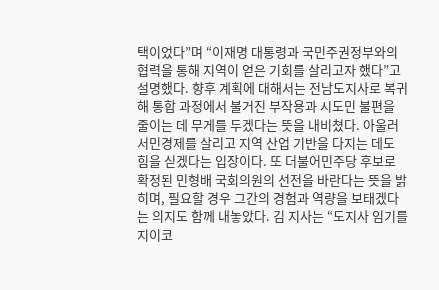택이었다”며 “이재명 대통령과 국민주권정부와의 협력을 통해 지역이 얻은 기회를 살리고자 했다”고 설명했다. 향후 계획에 대해서는 전남도지사로 복귀해 통합 과정에서 불거진 부작용과 시도민 불편을 줄이는 데 무게를 두겠다는 뜻을 내비쳤다. 아울러 서민경제를 살리고 지역 산업 기반을 다지는 데도 힘을 싣겠다는 입장이다. 또 더불어민주당 후보로 확정된 민형배 국회의원의 선전을 바란다는 뜻을 밝히며, 필요할 경우 그간의 경험과 역량을 보태겠다는 의지도 함께 내놓았다. 김 지사는 “도지사 임기를
지이코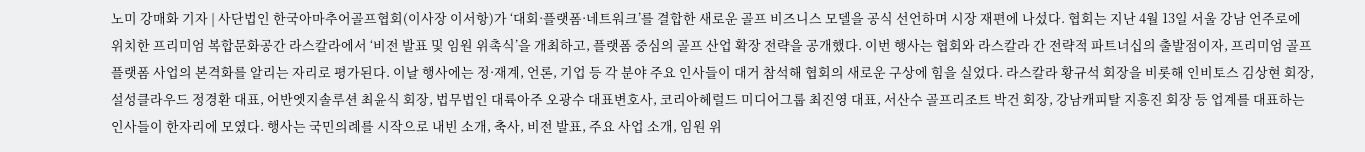노미 강매화 기자 | 사단법인 한국아마추어골프협회(이사장 이서항)가 ‘대회·플랫폼·네트워크’를 결합한 새로운 골프 비즈니스 모델을 공식 선언하며 시장 재편에 나섰다. 협회는 지난 4월 13일 서울 강남 언주로에 위치한 프리미엄 복합문화공간 라스칼라에서 ‘비전 발표 및 임원 위촉식’을 개최하고, 플랫폼 중심의 골프 산업 확장 전략을 공개했다. 이번 행사는 협회와 라스칼라 간 전략적 파트너십의 출발점이자, 프리미엄 골프 플랫폼 사업의 본격화를 알리는 자리로 평가된다. 이날 행사에는 정·재계, 언론, 기업 등 각 분야 주요 인사들이 대거 참석해 협회의 새로운 구상에 힘을 실었다. 라스칼라 황규석 회장을 비롯해 인비토스 김상현 회장, 설성클라우드 정경환 대표, 어반엣지솔루션 최윤식 회장, 법무법인 대륙아주 오광수 대표변호사, 코리아헤럴드 미디어그룹 최진영 대표, 서산수 골프리조트 박건 회장, 강남캐피탈 지흥진 회장 등 업계를 대표하는 인사들이 한자리에 모였다. 행사는 국민의례를 시작으로 내빈 소개, 축사, 비전 발표, 주요 사업 소개, 임원 위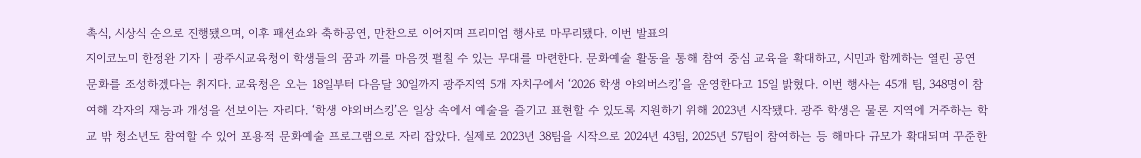촉식, 시상식 순으로 진행됐으며, 이후 패션쇼와 축하공연, 만찬으로 이어지며 프리미엄 행사로 마무리됐다. 이번 발표의
지이코노미 한정완 기자 | 광주시교육청이 학생들의 꿈과 끼를 마음껏 펼칠 수 있는 무대를 마련한다. 문화예술 활동을 통해 참여 중심 교육을 확대하고, 시민과 함께하는 열린 공연 문화를 조성하겠다는 취지다. 교육청은 오는 18일부터 다음달 30일까지 광주지역 5개 자치구에서 ‘2026 학생 야외버스킹’을 운영한다고 15일 밝혔다. 이번 행사는 45개 팀, 348명이 참여해 각자의 재능과 개성을 선보이는 자리다. ‘학생 야외버스킹’은 일상 속에서 예술을 즐기고 표현할 수 있도록 지원하기 위해 2023년 시작됐다. 광주 학생은 물론 지역에 거주하는 학교 밖 청소년도 참여할 수 있어 포용적 문화예술 프로그램으로 자리 잡았다. 실제로 2023년 38팀을 시작으로 2024년 43팀, 2025년 57팀이 참여하는 등 해마다 규모가 확대되며 꾸준한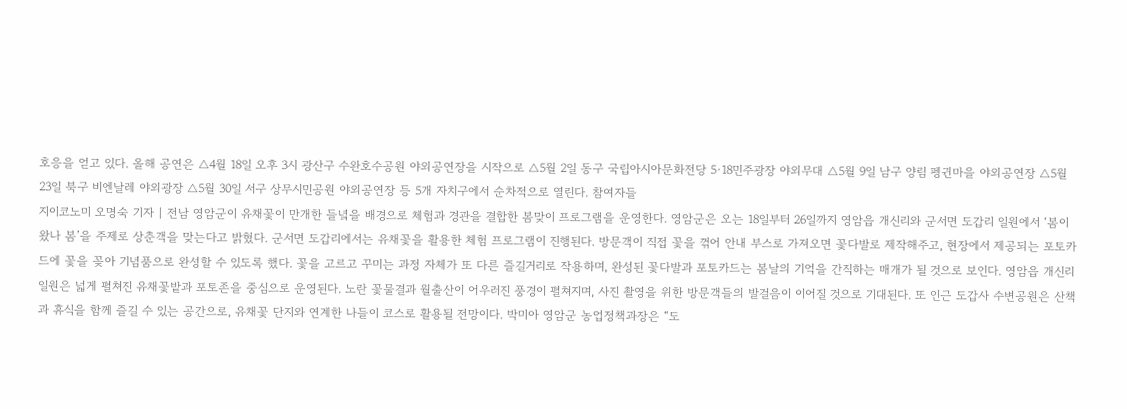호응을 얻고 있다. 올해 공연은 △4월 18일 오후 3시 광산구 수완호수공원 야외공연장을 시작으로 △5월 2일 동구 국립아시아문화전당 5·18민주광장 야외무대 △5월 9일 남구 양림 펭귄마을 야외공연장 △5월 23일 북구 비엔날레 야외광장 △5월 30일 서구 상무시민공원 야외공연장 등 5개 자치구에서 순차적으로 열린다. 참여자들
지이코노미 오명숙 기자 | 전남 영암군이 유채꽃이 만개한 들녘을 배경으로 체험과 경관을 결합한 봄맞이 프로그램을 운영한다. 영암군은 오는 18일부터 26일까지 영암읍 개신리와 군서면 도갑리 일원에서 ‘봄이 왔나 봄’을 주제로 상춘객을 맞는다고 밝혔다. 군서면 도갑리에서는 유채꽃을 활용한 체험 프로그램이 진행된다. 방문객이 직접 꽃을 꺾어 안내 부스로 가져오면 꽃다발로 제작해주고, 현장에서 제공되는 포토카드에 꽃을 꽂아 기념품으로 완성할 수 있도록 했다. 꽃을 고르고 꾸미는 과정 자체가 또 다른 즐길거리로 작용하며, 완성된 꽃다발과 포토카드는 봄날의 기억을 간직하는 매개가 될 것으로 보인다. 영암읍 개신리 일원은 넓게 펼쳐진 유채꽃밭과 포토존을 중심으로 운영된다. 노란 꽃물결과 월출산이 어우러진 풍경이 펼쳐지며, 사진 촬영을 위한 방문객들의 발걸음이 이어질 것으로 기대된다. 또 인근 도갑사 수변공원은 산책과 휴식을 함께 즐길 수 있는 공간으로, 유채꽃 단지와 연계한 나들이 코스로 활용될 전망이다. 박미아 영암군 농업정책과장은 “도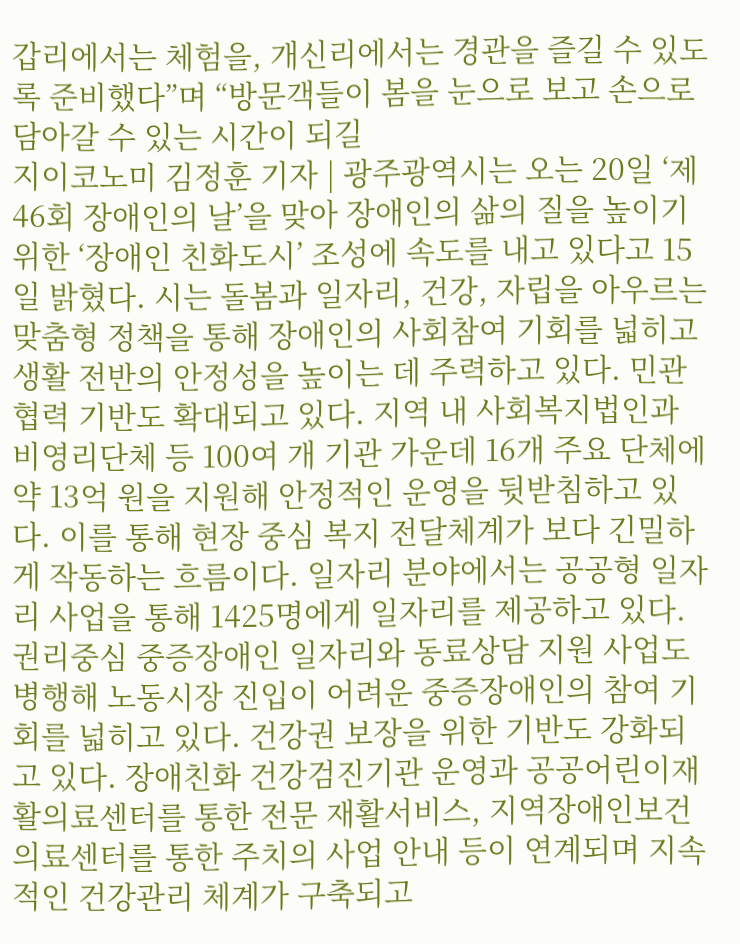갑리에서는 체험을, 개신리에서는 경관을 즐길 수 있도록 준비했다”며 “방문객들이 봄을 눈으로 보고 손으로 담아갈 수 있는 시간이 되길
지이코노미 김정훈 기자 | 광주광역시는 오는 20일 ‘제46회 장애인의 날’을 맞아 장애인의 삶의 질을 높이기 위한 ‘장애인 친화도시’ 조성에 속도를 내고 있다고 15일 밝혔다. 시는 돌봄과 일자리, 건강, 자립을 아우르는 맞춤형 정책을 통해 장애인의 사회참여 기회를 넓히고 생활 전반의 안정성을 높이는 데 주력하고 있다. 민관 협력 기반도 확대되고 있다. 지역 내 사회복지법인과 비영리단체 등 100여 개 기관 가운데 16개 주요 단체에 약 13억 원을 지원해 안정적인 운영을 뒷받침하고 있다. 이를 통해 현장 중심 복지 전달체계가 보다 긴밀하게 작동하는 흐름이다. 일자리 분야에서는 공공형 일자리 사업을 통해 1425명에게 일자리를 제공하고 있다. 권리중심 중증장애인 일자리와 동료상담 지원 사업도 병행해 노동시장 진입이 어려운 중증장애인의 참여 기회를 넓히고 있다. 건강권 보장을 위한 기반도 강화되고 있다. 장애친화 건강검진기관 운영과 공공어린이재활의료센터를 통한 전문 재활서비스, 지역장애인보건의료센터를 통한 주치의 사업 안내 등이 연계되며 지속적인 건강관리 체계가 구축되고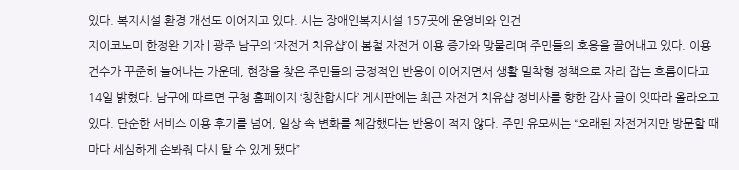있다. 복지시설 환경 개선도 이어지고 있다. 시는 장애인복지시설 157곳에 운영비와 인건
지이코노미 한정완 기자 | 광주 남구의 ‘자전거 치유샵’이 봄철 자전거 이용 증가와 맞물리며 주민들의 호응을 끌어내고 있다. 이용 건수가 꾸준히 늘어나는 가운데, 현장을 찾은 주민들의 긍정적인 반응이 이어지면서 생활 밀착형 정책으로 자리 잡는 흐름이다고 14일 밝혔다. 남구에 따르면 구청 홈페이지 ‘칭찬합시다’ 게시판에는 최근 자전거 치유샵 정비사를 향한 감사 글이 잇따라 올라오고 있다. 단순한 서비스 이용 후기를 넘어, 일상 속 변화를 체감했다는 반응이 적지 않다. 주민 유모씨는 “오래된 자전거지만 방문할 때마다 세심하게 손봐줘 다시 탈 수 있게 됐다”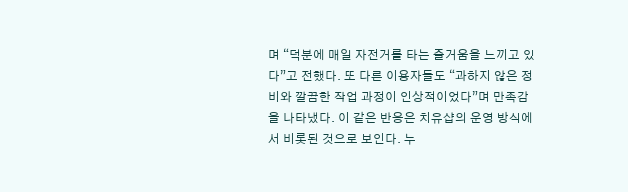며 “덕분에 매일 자전거를 타는 즐거움을 느끼고 있다”고 전했다. 또 다른 이용자들도 “과하지 않은 정비와 깔끔한 작업 과정이 인상적이었다”며 만족감을 나타냈다. 이 같은 반응은 치유샵의 운영 방식에서 비롯된 것으로 보인다. 누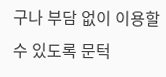구나 부담 없이 이용할 수 있도록 문턱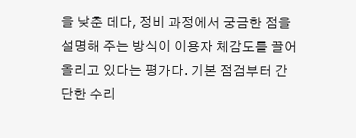을 낮춘 데다, 정비 과정에서 궁금한 점을 설명해 주는 방식이 이용자 체감도를 끌어올리고 있다는 평가다. 기본 점검부터 간단한 수리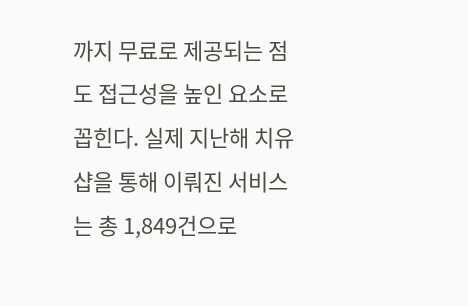까지 무료로 제공되는 점도 접근성을 높인 요소로 꼽힌다. 실제 지난해 치유샵을 통해 이뤄진 서비스는 총 1,849건으로